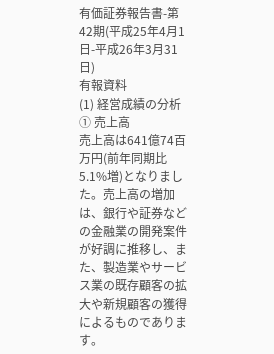有価証券報告書-第42期(平成25年4月1日-平成26年3月31日)
有報資料
(1) 経営成績の分析
① 売上高
売上高は641億74百万円(前年同期比5.1%増)となりました。売上高の増加は、銀行や証券などの金融業の開発案件が好調に推移し、また、製造業やサービス業の既存顧客の拡大や新規顧客の獲得によるものであります。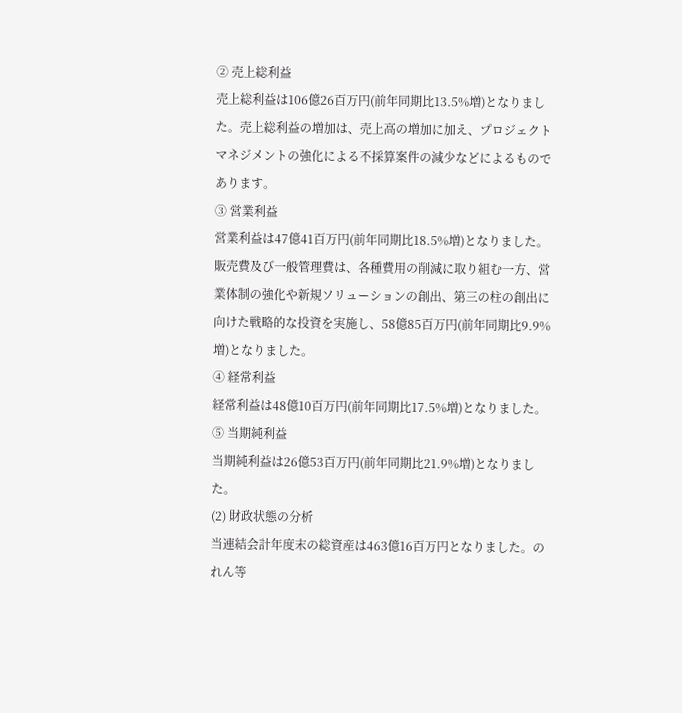② 売上総利益
売上総利益は106億26百万円(前年同期比13.5%増)となりました。売上総利益の増加は、売上高の増加に加え、プロジェクトマネジメントの強化による不採算案件の減少などによるものであります。
③ 営業利益
営業利益は47億41百万円(前年同期比18.5%増)となりました。販売費及び一般管理費は、各種費用の削減に取り組む一方、営業体制の強化や新規ソリューションの創出、第三の柱の創出に向けた戦略的な投資を実施し、58億85百万円(前年同期比9.9%増)となりました。
④ 経常利益
経常利益は48億10百万円(前年同期比17.5%増)となりました。
⑤ 当期純利益
当期純利益は26億53百万円(前年同期比21.9%増)となりました。
(2) 財政状態の分析
当連結会計年度末の総資産は463億16百万円となりました。のれん等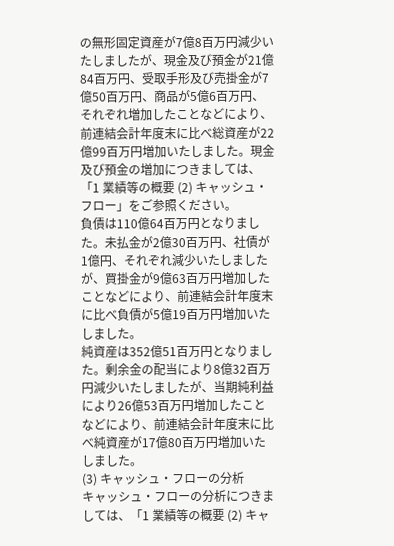の無形固定資産が7億8百万円減少いたしましたが、現金及び預金が21億84百万円、受取手形及び売掛金が7億50百万円、商品が5億6百万円、それぞれ増加したことなどにより、前連結会計年度末に比べ総資産が22億99百万円増加いたしました。現金及び預金の増加につきましては、「1 業績等の概要 (2) キャッシュ・フロー」をご参照ください。
負債は110億64百万円となりました。未払金が2億30百万円、社債が1億円、それぞれ減少いたしましたが、買掛金が9億63百万円増加したことなどにより、前連結会計年度末に比べ負債が5億19百万円増加いたしました。
純資産は352億51百万円となりました。剰余金の配当により8億32百万円減少いたしましたが、当期純利益により26億53百万円増加したことなどにより、前連結会計年度末に比べ純資産が17億80百万円増加いたしました。
(3) キャッシュ・フローの分析
キャッシュ・フローの分析につきましては、「1 業績等の概要 (2) キャ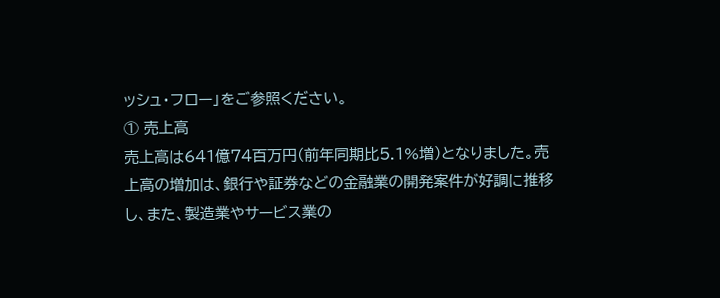ッシュ・フロー」をご参照ください。
① 売上高
売上高は641億74百万円(前年同期比5.1%増)となりました。売上高の増加は、銀行や証券などの金融業の開発案件が好調に推移し、また、製造業やサービス業の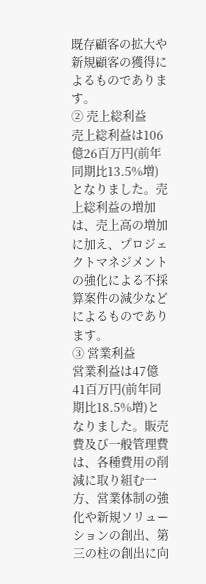既存顧客の拡大や新規顧客の獲得によるものであります。
② 売上総利益
売上総利益は106億26百万円(前年同期比13.5%増)となりました。売上総利益の増加は、売上高の増加に加え、プロジェクトマネジメントの強化による不採算案件の減少などによるものであります。
③ 営業利益
営業利益は47億41百万円(前年同期比18.5%増)となりました。販売費及び一般管理費は、各種費用の削減に取り組む一方、営業体制の強化や新規ソリューションの創出、第三の柱の創出に向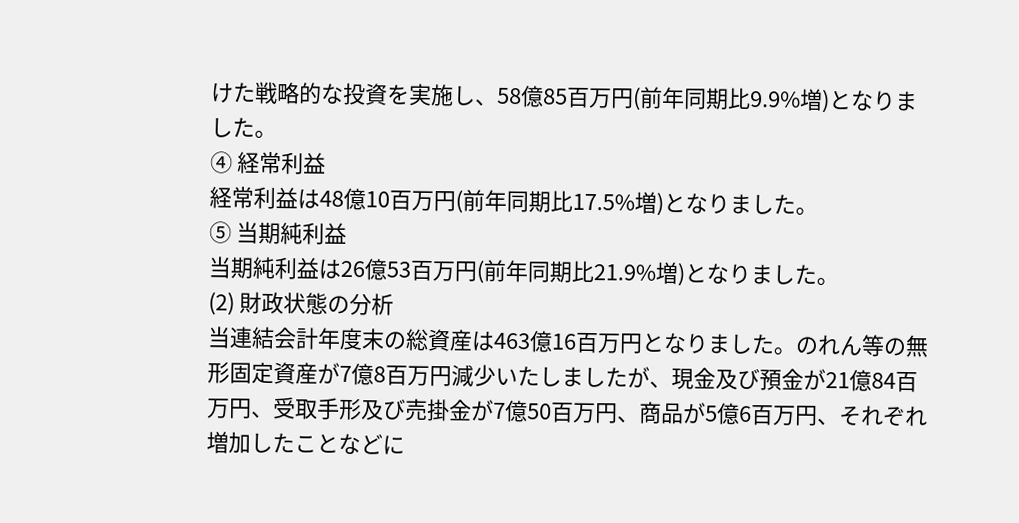けた戦略的な投資を実施し、58億85百万円(前年同期比9.9%増)となりました。
④ 経常利益
経常利益は48億10百万円(前年同期比17.5%増)となりました。
⑤ 当期純利益
当期純利益は26億53百万円(前年同期比21.9%増)となりました。
(2) 財政状態の分析
当連結会計年度末の総資産は463億16百万円となりました。のれん等の無形固定資産が7億8百万円減少いたしましたが、現金及び預金が21億84百万円、受取手形及び売掛金が7億50百万円、商品が5億6百万円、それぞれ増加したことなどに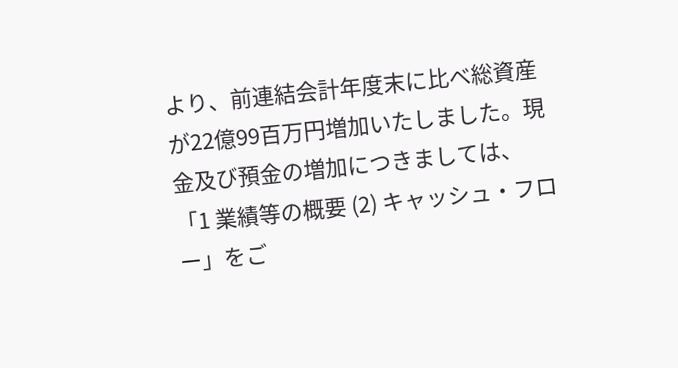より、前連結会計年度末に比べ総資産が22億99百万円増加いたしました。現金及び預金の増加につきましては、「1 業績等の概要 (2) キャッシュ・フロー」をご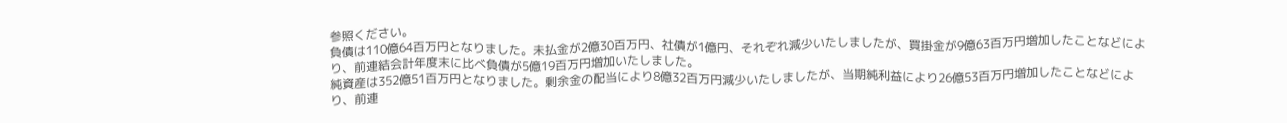参照ください。
負債は110億64百万円となりました。未払金が2億30百万円、社債が1億円、それぞれ減少いたしましたが、買掛金が9億63百万円増加したことなどにより、前連結会計年度末に比べ負債が5億19百万円増加いたしました。
純資産は352億51百万円となりました。剰余金の配当により8億32百万円減少いたしましたが、当期純利益により26億53百万円増加したことなどにより、前連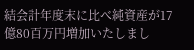結会計年度末に比べ純資産が17億80百万円増加いたしまし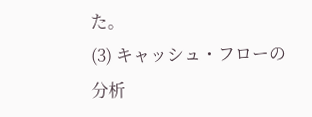た。
(3) キャッシュ・フローの分析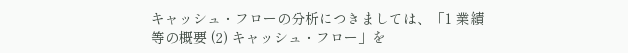キャッシュ・フローの分析につきましては、「1 業績等の概要 (2) キャッシュ・フロー」を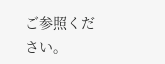ご参照ください。